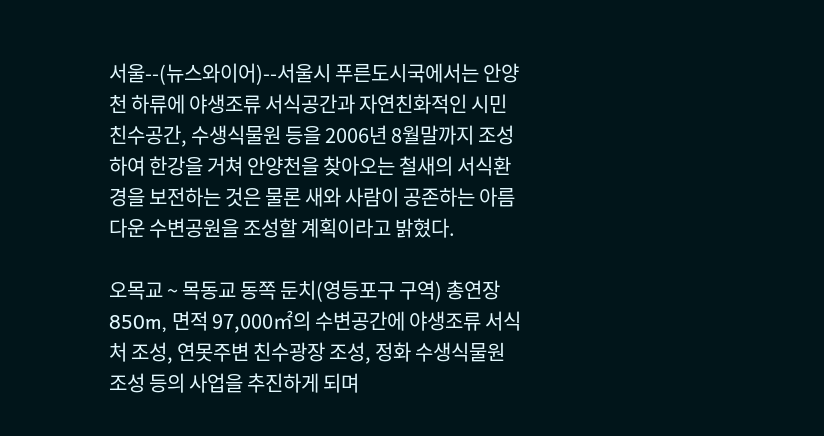서울--(뉴스와이어)--서울시 푸른도시국에서는 안양천 하류에 야생조류 서식공간과 자연친화적인 시민 친수공간, 수생식물원 등을 2006년 8월말까지 조성하여 한강을 거쳐 안양천을 찾아오는 철새의 서식환경을 보전하는 것은 물론 새와 사람이 공존하는 아름다운 수변공원을 조성할 계획이라고 밝혔다.

오목교 ~ 목동교 동쪽 둔치(영등포구 구역) 총연장 850m, 면적 97,000㎡의 수변공간에 야생조류 서식처 조성, 연못주변 친수광장 조성, 정화 수생식물원 조성 등의 사업을 추진하게 되며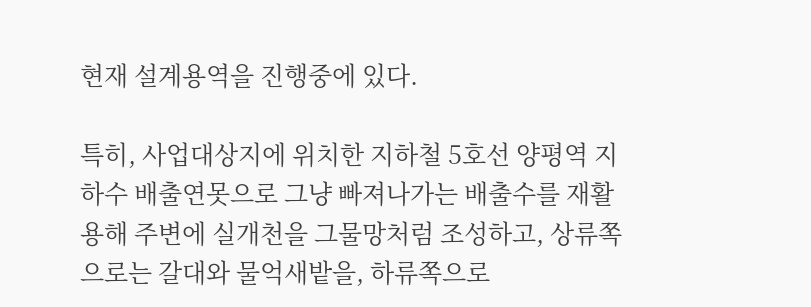현재 설계용역을 진행중에 있다.

특히, 사업대상지에 위치한 지하철 5호선 양평역 지하수 배출연못으로 그냥 빠져나가는 배출수를 재활용해 주변에 실개천을 그물망처럼 조성하고, 상류쪽으로는 갈대와 물억새밭을, 하류쪽으로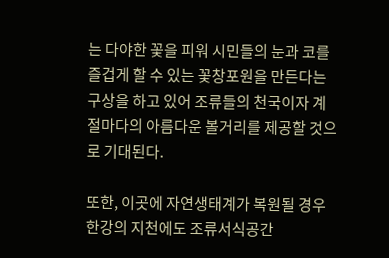는 다야한 꽃을 피워 시민들의 눈과 코를 즐겁게 할 수 있는 꽃창포원을 만든다는 구상을 하고 있어 조류들의 천국이자 계절마다의 아름다운 볼거리를 제공할 것으로 기대된다.

또한, 이곳에 자연생태계가 복원될 경우 한강의 지천에도 조류서식공간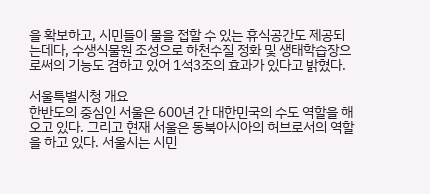을 확보하고, 시민들이 물을 접할 수 있는 휴식공간도 제공되는데다, 수생식물원 조성으로 하천수질 정화 및 생태학습장으로써의 기능도 겸하고 있어 1석3조의 효과가 있다고 밝혔다.

서울특별시청 개요
한반도의 중심인 서울은 600년 간 대한민국의 수도 역할을 해오고 있다. 그리고 현재 서울은 동북아시아의 허브로서의 역할을 하고 있다. 서울시는 시민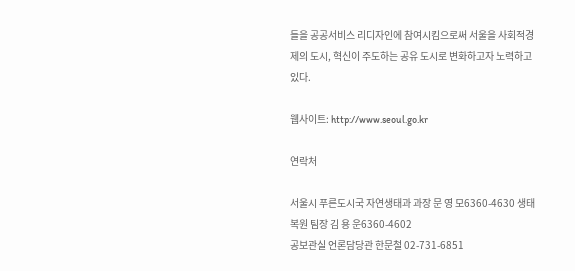들을 공공서비스 리디자인에 참여시킴으로써 서울을 사회적경제의 도시, 혁신이 주도하는 공유 도시로 변화하고자 노력하고 있다.

웹사이트: http://www.seoul.go.kr

연락처

서울시 푸른도시국 자연생태과 과장 문 영 모6360-4630 생태복원 팀장 김 용 운6360-4602
공보관실 언론담당관 한문철 02-731-6851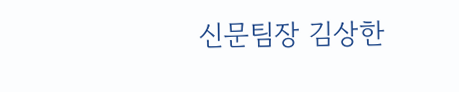신문팀장 김상한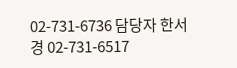02-731-6736 담당자 한서경 02-731-6517